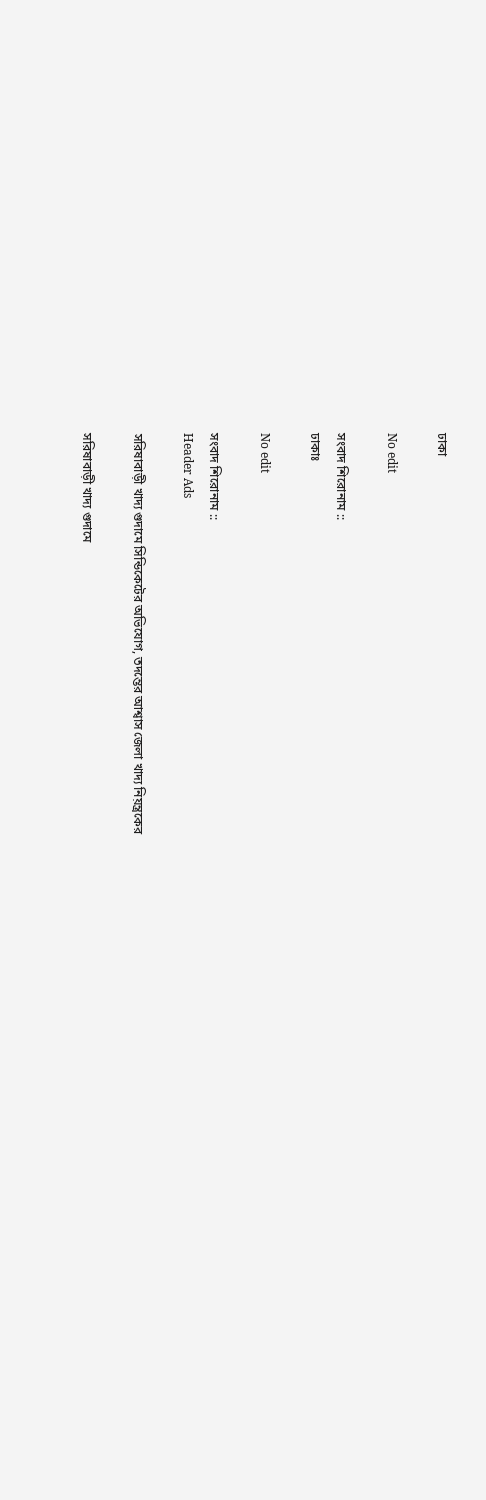ঢাকা

No edit

সংবাদ শিরোনাম ::
ঢাকাঃ

No edit

সংবাদ শিরোনাম ::
Header Ads

সরিষাবাড়ী খাদ্য গুদামে সিন্ডিকেটের অভিযোগ, তদন্তের আশ্বাস জেলা খাদ্য নিয়ন্ত্রকের

সরিষাবাড়ী খাদ্য গুদামে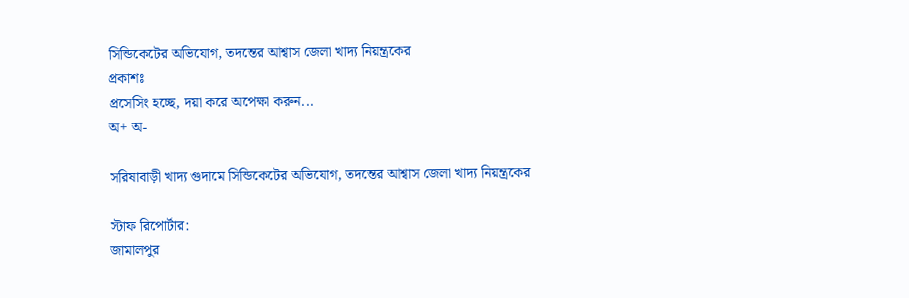সিন্ডিকেটের অভিযোগ, তদন্তের আশ্বাস জেলা খাদ্য নিয়ন্ত্রকের
প্রকাশঃ
প্রসেসিং হচ্ছে, দয়া করে অপেক্ষা করুন...
অ+ অ-

সরিষাবাড়ী খাদ্য গুদামে সিন্ডিকেটের অভিযোগ, তদন্তের আশ্বাস জেলা খাদ্য নিয়ন্ত্রকের

স্টাফ রিপোর্টার:
জামালপুর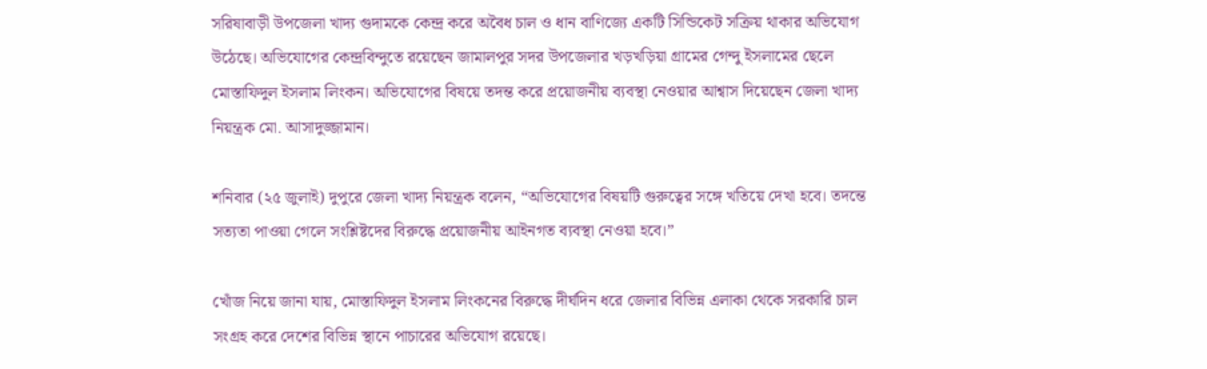সরিষাবাড়ী উপজেলা খাদ্য গুদামকে কেন্দ্র করে অবৈধ চাল ও ধান বাণিজ্যে একটি সিন্ডিকেট সক্রিয় থাকার অভিযোগ উঠেছে। অভিযোগের কেন্দ্রবিন্দুতে রয়েছেন জামালপুর সদর উপজেলার খড়খড়িয়া গ্রামের গেন্দু ইসলামের ছেলে মোস্তাফিদুল ইসলাম লিংকন। অভিযোগের বিষয়ে তদন্ত করে প্রয়োজনীয় ব্যবস্থা নেওয়ার আশ্বাস দিয়েছেন জেলা খাদ্য নিয়ন্ত্রক মো. আসাদুজ্জামান।

শনিবার (২৫ জুলাই) দুপুরে জেলা খাদ্য নিয়ন্ত্রক বলেন, “অভিযোগের বিষয়টি গুরুত্বের সঙ্গে খতিয়ে দেখা হবে। তদন্তে সত্যতা পাওয়া গেলে সংশ্লিষ্টদের বিরুদ্ধে প্রয়োজনীয় আইনগত ব্যবস্থা নেওয়া হবে।”

খোঁজ নিয়ে জানা যায়, মোস্তাফিদুল ইসলাম লিংকনের বিরুদ্ধে দীর্ঘদিন ধরে জেলার বিভিন্ন এলাকা থেকে সরকারি চাল সংগ্রহ করে দেশের বিভিন্ন স্থানে পাচারের অভিযোগ রয়েছে।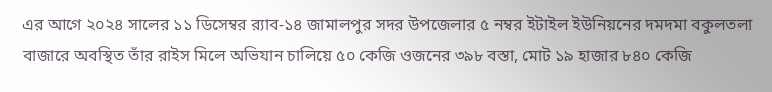এর আগে ২০২৪ সালের ১১ ডিসেম্বর র‍্যাব-১৪ জামালপুর সদর উপজেলার ৫ নম্বর ইটাইল ইউনিয়নের দমদমা বকুলতলা বাজারে অবস্থিত তাঁর রাইস মিলে অভিযান চালিয়ে ৫০ কেজি ওজনের ৩৯৮ বস্তা, মোট ১৯ হাজার ৮৪০ কেজি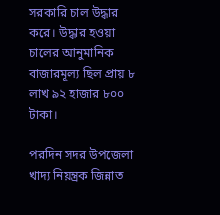সরকারি চাল উদ্ধার করে। উদ্ধার হওয়া চালের আনুমানিক বাজারমূল্য ছিল প্রায় ৮ লাখ ৯২ হাজার ৮০০ টাকা।

পরদিন সদর উপজেলা খাদ্য নিয়ন্ত্রক জিন্নাত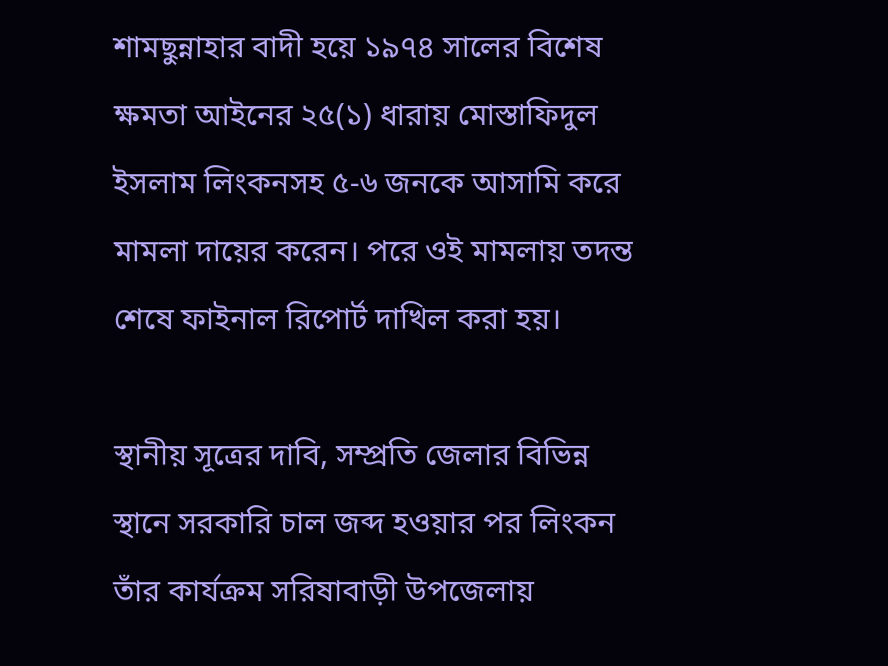শামছুন্নাহার বাদী হয়ে ১৯৭৪ সালের বিশেষ ক্ষমতা আইনের ২৫(১) ধারায় মোস্তাফিদুল ইসলাম লিংকনসহ ৫-৬ জনকে আসামি করে মামলা দায়ের করেন। পরে ওই মামলায় তদন্ত শেষে ফাইনাল রিপোর্ট দাখিল করা হয়।

স্থানীয় সূত্রের দাবি, সম্প্রতি জেলার বিভিন্ন স্থানে সরকারি চাল জব্দ হওয়ার পর লিংকন তাঁর কার্যক্রম সরিষাবাড়ী উপজেলায়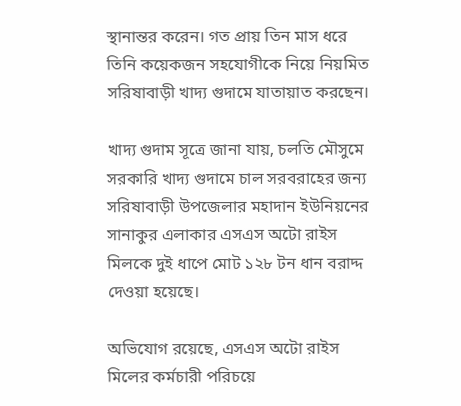স্থানান্তর করেন। গত প্রায় তিন মাস ধরে তিনি কয়েকজন সহযোগীকে নিয়ে নিয়মিত সরিষাবাড়ী খাদ্য গুদামে যাতায়াত করছেন।

খাদ্য গুদাম সূত্রে জানা যায়, চলতি মৌসুমে সরকারি খাদ্য গুদামে চাল সরবরাহের জন্য সরিষাবাড়ী উপজেলার মহাদান ইউনিয়নের সানাকুর এলাকার এসএস অটো রাইস মিলকে দুই ধাপে মোট ১২৮ টন ধান বরাদ্দ দেওয়া হয়েছে।

অভিযোগ রয়েছে, এসএস অটো রাইস মিলের কর্মচারী পরিচয়ে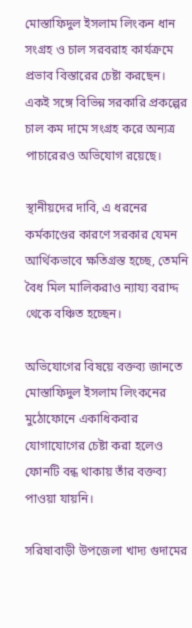মোস্তাফিদুল ইসলাম লিংকন ধান সংগ্রহ ও চাল সরবরাহ কার্যক্রমে প্রভাব বিস্তারের চেষ্টা করছেন। একই সঙ্গে বিভিন্ন সরকারি প্রকল্পের চাল কম দামে সংগ্রহ করে অন্যত্র পাচারেরও অভিযোগ রয়েছে।

স্থানীয়দের দাবি, এ ধরনের কর্মকাণ্ডের কারণে সরকার যেমন আর্থিকভাবে ক্ষতিগ্রস্ত হচ্ছে, তেমনি বৈধ মিল মালিকরাও ন্যায্য বরাদ্দ থেকে বঞ্চিত হচ্ছেন।

অভিযোগের বিষয়ে বক্তব্য জানতে মোস্তাফিদুল ইসলাম লিংকনের মুঠোফোনে একাধিকবার যোগাযোগের চেষ্টা করা হলেও ফোনটি বন্ধ থাকায় তাঁর বক্তব্য পাওয়া যায়নি।

সরিষাবাড়ী উপজেলা খাদ্য গুদামের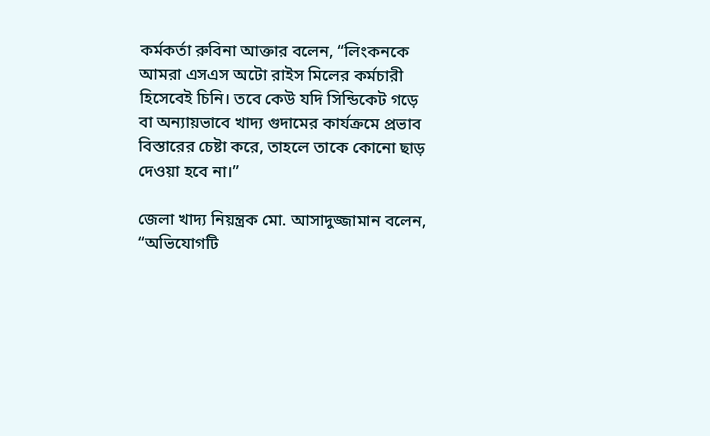কর্মকর্তা রুবিনা আক্তার বলেন, “লিংকনকে আমরা এসএস অটো রাইস মিলের কর্মচারী হিসেবেই চিনি। তবে কেউ যদি সিন্ডিকেট গড়ে বা অন্যায়ভাবে খাদ্য গুদামের কার্যক্রমে প্রভাব বিস্তারের চেষ্টা করে, তাহলে তাকে কোনো ছাড় দেওয়া হবে না।”

জেলা খাদ্য নিয়ন্ত্রক মো. আসাদুজ্জামান বলেন, “অভিযোগটি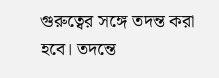গুরুত্বের সঙ্গে তদন্ত করা হবে। তদন্তে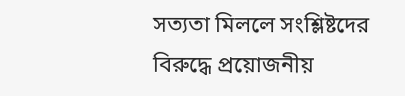সত্যতা মিললে সংশ্লিষ্টদের বিরুদ্ধে প্রয়োজনীয়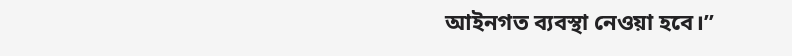আইনগত ব্যবস্থা নেওয়া হবে।”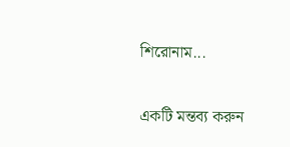শিরোনাম...

একটি মন্তব্য করুন